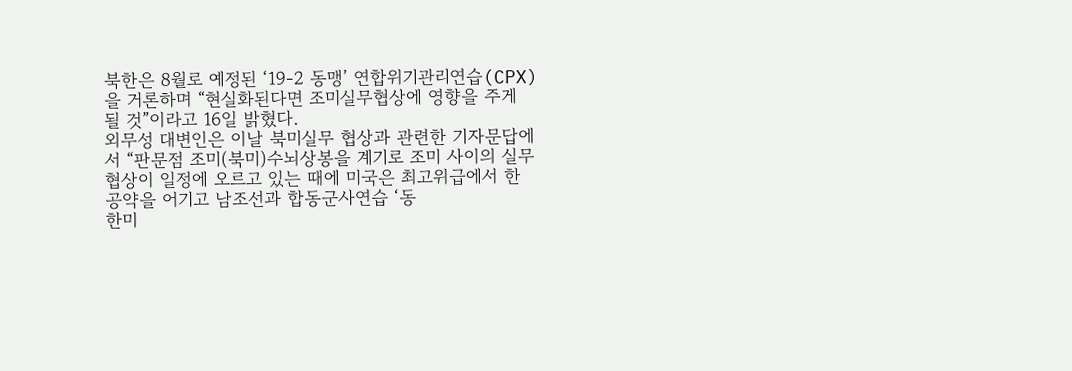북한은 8월로 예정된 ‘19-2 동맹’ 연합위기관리연습(CPX)을 거론하며 “현실화된다면 조미실무협상에 영향을 주게 될 것”이라고 16일 밝혔다.
외무성 대변인은 이날 북미실무 협상과 관련한 기자문답에서 “판문점 조미(북미)수뇌상봉을 계기로 조미 사이의 실무협상이 일정에 오르고 있는 때에 미국은 최고위급에서 한 공약을 어기고 남조선과 합동군사연습 ‘동
한미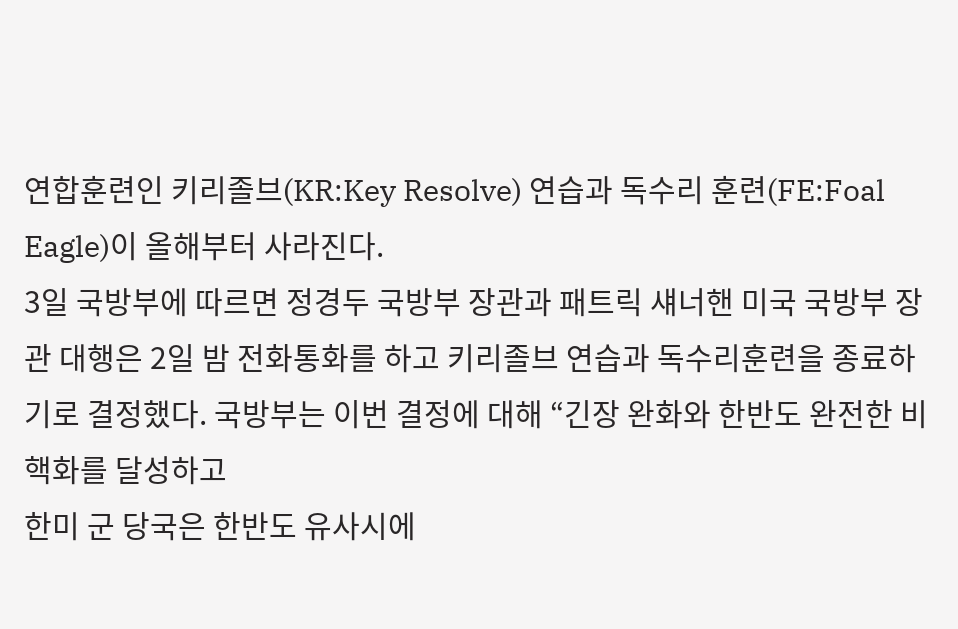연합훈련인 키리졸브(KR:Key Resolve) 연습과 독수리 훈련(FE:Foal Eagle)이 올해부터 사라진다.
3일 국방부에 따르면 정경두 국방부 장관과 패트릭 섀너핸 미국 국방부 장관 대행은 2일 밤 전화통화를 하고 키리졸브 연습과 독수리훈련을 종료하기로 결정했다. 국방부는 이번 결정에 대해 “긴장 완화와 한반도 완전한 비핵화를 달성하고
한미 군 당국은 한반도 유사시에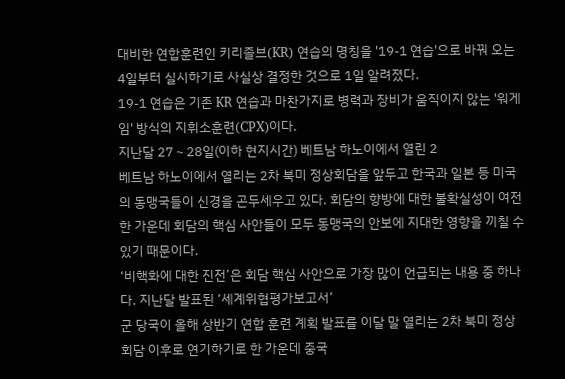대비한 연합훈련인 키리졸브(KR) 연습의 명칭을 '19-1 연습'으로 바꿔 오는 4일부터 실시하기로 사실상 결정한 것으로 1일 알려졌다.
19-1 연습은 기존 KR 연습과 마찬가지로 병력과 장비가 움직이지 않는 '워게임' 방식의 지휘소훈련(CPX)이다.
지난달 27∼28일(이하 현지시간) 베트남 하노이에서 열린 2
베트남 하노이에서 열리는 2차 북미 정상회담을 앞두고 한국과 일본 등 미국의 동맹국들이 신경을 곤두세우고 있다. 회담의 향방에 대한 불확실성이 여전한 가운데 회담의 핵심 사안들이 모두 동맹국의 안보에 지대한 영향을 끼칠 수 있기 때문이다.
‘비핵화에 대한 진전’은 회담 핵심 사안으로 가장 많이 언급되는 내용 중 하나다. 지난달 발표된 ‘세계위협평가보고서’
군 당국이 올해 상반기 연합 훈련 계획 발표를 이달 말 열리는 2차 북미 정상회담 이후로 연기하기로 한 가운데 중국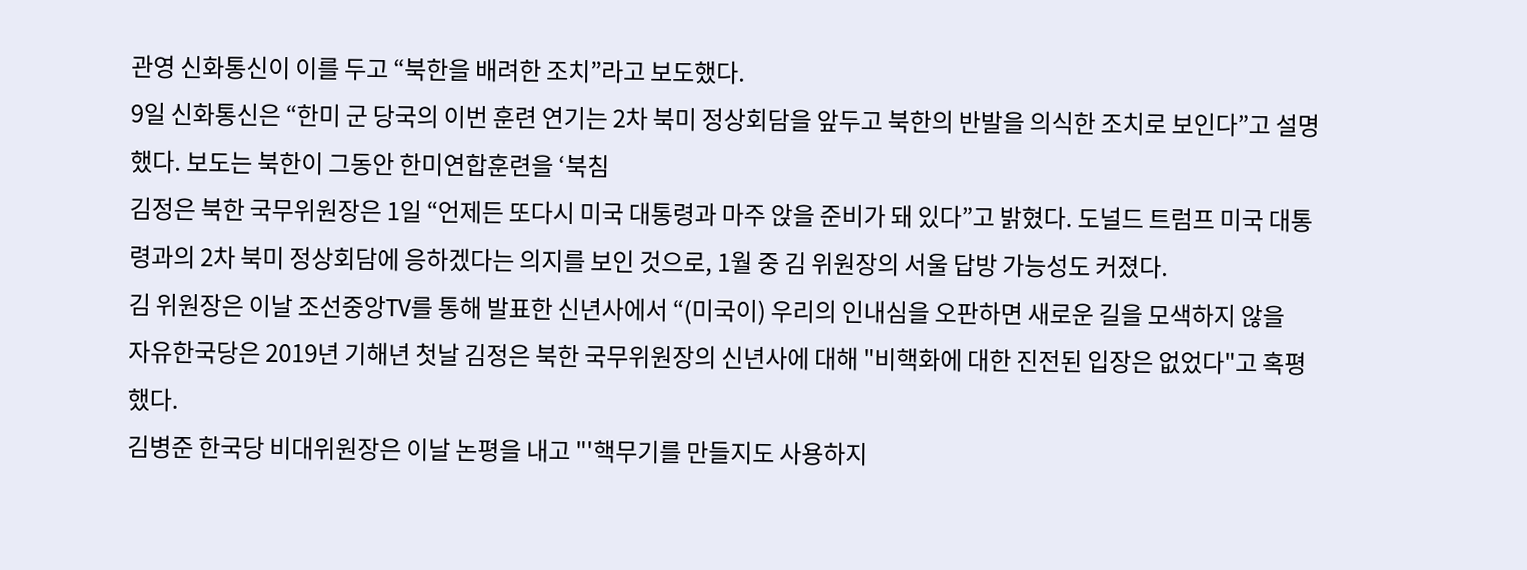관영 신화통신이 이를 두고 “북한을 배려한 조치”라고 보도했다.
9일 신화통신은 “한미 군 당국의 이번 훈련 연기는 2차 북미 정상회담을 앞두고 북한의 반발을 의식한 조치로 보인다”고 설명했다. 보도는 북한이 그동안 한미연합훈련을 ‘북침
김정은 북한 국무위원장은 1일 “언제든 또다시 미국 대통령과 마주 앉을 준비가 돼 있다”고 밝혔다. 도널드 트럼프 미국 대통령과의 2차 북미 정상회담에 응하겠다는 의지를 보인 것으로, 1월 중 김 위원장의 서울 답방 가능성도 커졌다.
김 위원장은 이날 조선중앙TV를 통해 발표한 신년사에서 “(미국이) 우리의 인내심을 오판하면 새로운 길을 모색하지 않을
자유한국당은 2019년 기해년 첫날 김정은 북한 국무위원장의 신년사에 대해 "비핵화에 대한 진전된 입장은 없었다"고 혹평했다.
김병준 한국당 비대위원장은 이날 논평을 내고 "'핵무기를 만들지도 사용하지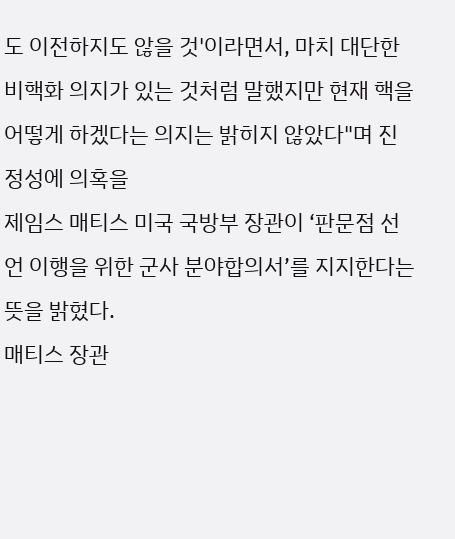도 이전하지도 않을 것'이라면서, 마치 대단한 비핵화 의지가 있는 것처럼 말했지만 현재 핵을 어떻게 하겠다는 의지는 밝히지 않았다"며 진정성에 의혹을
제임스 매티스 미국 국방부 장관이 ‘판문점 선언 이행을 위한 군사 분야합의서’를 지지한다는 뜻을 밝혔다.
매티스 장관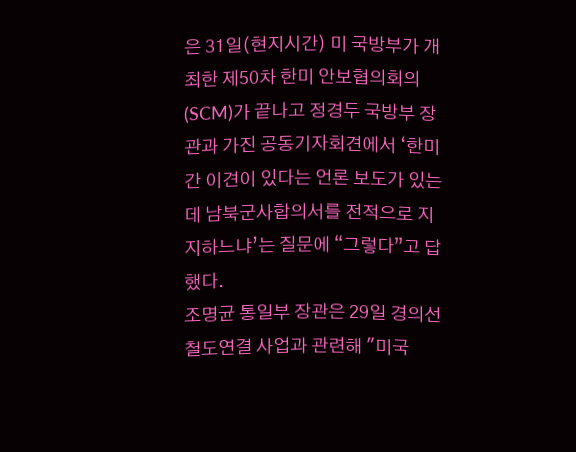은 31일(현지시간) 미 국방부가 개최한 제50차 한미 안보협의회의(SCM)가 끝나고 정경두 국방부 장관과 가진 공동기자회견에서 ‘한미 간 이견이 있다는 언론 보도가 있는데 남북군사합의서를 전적으로 지지하느냐’는 질문에 “그렇다”고 답했다.
조명균 통일부 장관은 29일 경의선 철도연결 사업과 관련해 "미국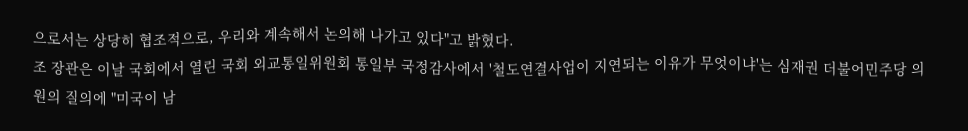으로서는 상당히 협조적으로, 우리와 계속해서 논의해 나가고 있다"고 밝혔다.
조 장관은 이날 국회에서 열린 국회 외교통일위원회 통일부 국정감사에서 '철도연결사업이 지연되는 이유가 무엇이냐'는 심재권 더불어민주당 의원의 질의에 "미국이 남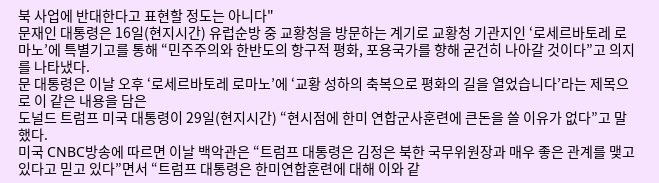북 사업에 반대한다고 표현할 정도는 아니다"
문재인 대통령은 16일(현지시간) 유럽순방 중 교황청을 방문하는 계기로 교황청 기관지인 ‘로세르바토레 로마노’에 특별기고를 통해 “민주주의와 한반도의 항구적 평화, 포용국가를 향해 굳건히 나아갈 것이다”고 의지를 나타냈다.
문 대통령은 이날 오후 ‘로세르바토레 로마노’에 ‘교황 성하의 축복으로 평화의 길을 열었습니다’라는 제목으로 이 같은 내용을 담은
도널드 트럼프 미국 대통령이 29일(현지시간) “현시점에 한미 연합군사훈련에 큰돈을 쓸 이유가 없다”고 말했다.
미국 CNBC방송에 따르면 이날 백악관은 “트럼프 대통령은 김정은 북한 국무위원장과 매우 좋은 관계를 맺고 있다고 믿고 있다”면서 “트럼프 대통령은 한미연합훈련에 대해 이와 같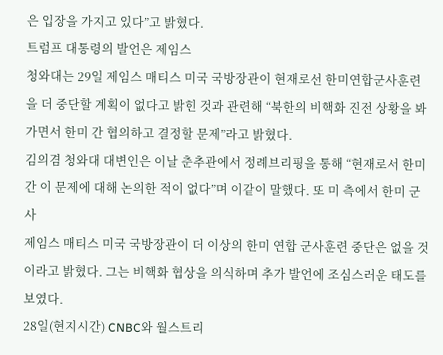은 입장을 가지고 있다”고 밝혔다.
트럼프 대통령의 발언은 제임스
청와대는 29일 제임스 매티스 미국 국방장관이 현재로선 한미연합군사훈련을 더 중단할 계획이 없다고 밝힌 것과 관련해 “북한의 비핵화 진전 상황을 봐가면서 한미 간 협의하고 결정할 문제”라고 밝혔다.
김의겸 청와대 대변인은 이날 춘추관에서 정례브리핑을 통해 “현재로서 한미 간 이 문제에 대해 논의한 적이 없다”며 이같이 말했다. 또 미 측에서 한미 군사
제임스 매티스 미국 국방장관이 더 이상의 한미 연합 군사훈련 중단은 없을 것이라고 밝혔다. 그는 비핵화 협상을 의식하며 추가 발언에 조심스러운 태도를 보였다.
28일(현지시간) CNBC와 월스트리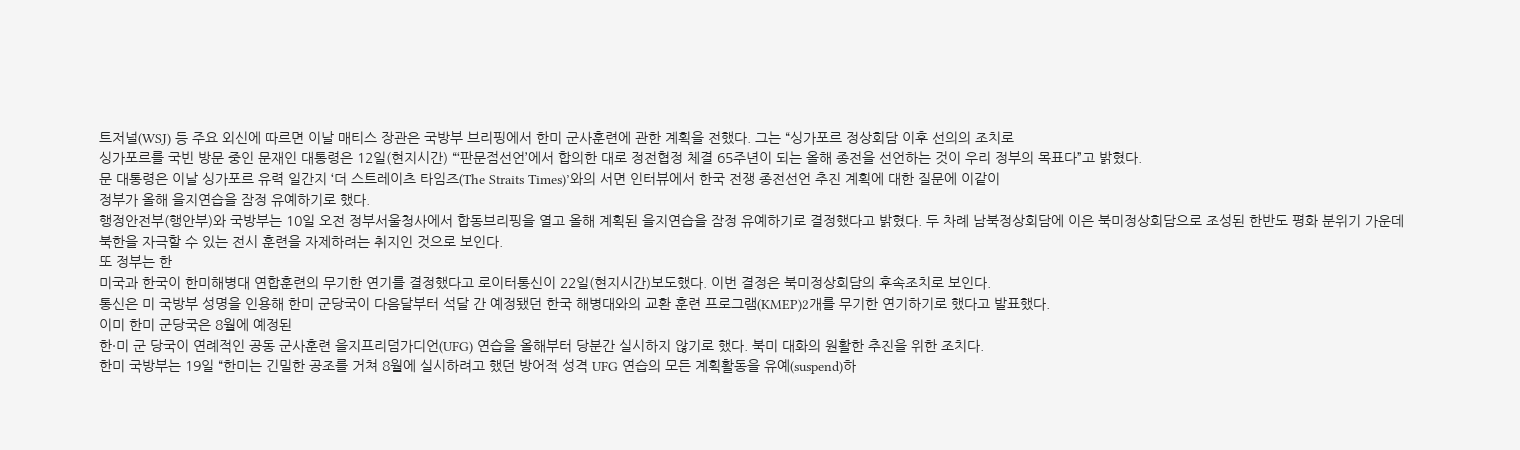트저널(WSJ) 등 주요 외신에 따르면 이날 매티스 장관은 국방부 브리핑에서 한미 군사훈련에 관한 계획을 전했다. 그는 “싱가포르 정상회담 이후 선의의 조치로
싱가포르를 국빈 방문 중인 문재인 대통령은 12일(현지시간) “‘판문점선언’에서 합의한 대로 정전협정 체결 65주년이 되는 올해 종전을 선언하는 것이 우리 정부의 목표다”고 밝혔다.
문 대통령은 이날 싱가포르 유력 일간지 ‘더 스트레이츠 타임즈(The Straits Times)’와의 서면 인터뷰에서 한국 전쟁 종전선언 추진 계획에 대한 질문에 이같이
정부가 올해 을지연습을 잠정 유예하기로 했다.
행정안전부(행안부)와 국방부는 10일 오전 정부서울청사에서 합동브리핑을 열고 올해 계획된 을지연습을 잠정 유예하기로 결정했다고 밝혔다. 두 차례 남북정상회담에 이은 북미정상회담으로 조성된 한반도 평화 분위기 가운데 북한을 자극할 수 있는 전시 훈련을 자제하려는 취지인 것으로 보인다.
또 정부는 한
미국과 한국이 한미해병대 연합훈련의 무기한 연기를 결정했다고 로이터통신이 22일(현지시간)보도했다. 이번 결정은 북미정상회담의 후속조치로 보인다.
통신은 미 국방부 성명을 인용해 한미 군당국이 다음달부터 석달 간 예정됐던 한국 해병대와의 교환 훈련 프로그램(KMEP)2개를 무기한 연기하기로 했다고 발표했다.
이미 한미 군당국은 8월에 예정된
한·미 군 당국이 연례적인 공동 군사훈련 을지프리덤가디언(UFG) 연습을 올해부터 당분간 실시하지 않기로 했다. 북미 대화의 원활한 추진을 위한 조치다.
한미 국방부는 19일 “한미는 긴밀한 공조를 거쳐 8월에 실시하려고 했던 방어적 성격 UFG 연습의 모든 계획활동을 유예(suspend)하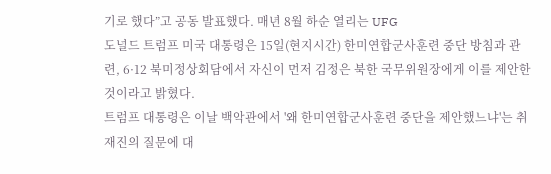기로 했다”고 공동 발표했다. 매년 8월 하순 열리는 UFG
도널드 트럼프 미국 대통령은 15일(현지시간) 한미연합군사훈련 중단 방침과 관련, 6·12 북미정상회담에서 자신이 먼저 김정은 북한 국무위원장에게 이를 제안한 것이라고 밝혔다.
트럼프 대통령은 이날 백악관에서 '왜 한미연합군사훈련 중단을 제안했느냐'는 취재진의 질문에 대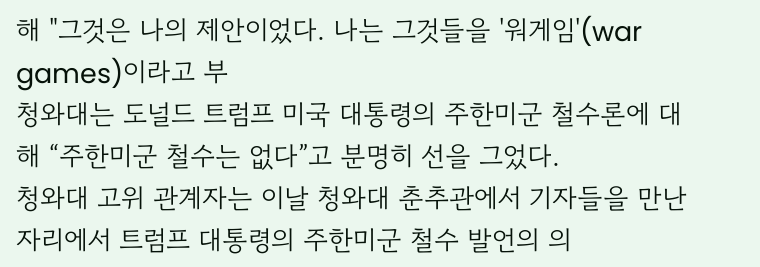해 "그것은 나의 제안이었다. 나는 그것들을 '워게임'(war games)이라고 부
청와대는 도널드 트럼프 미국 대통령의 주한미군 철수론에 대해 “주한미군 철수는 없다”고 분명히 선을 그었다.
청와대 고위 관계자는 이날 청와대 춘추관에서 기자들을 만난 자리에서 트럼프 대통령의 주한미군 철수 발언의 의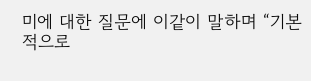미에 대한 질문에 이같이 말하며 “기본적으로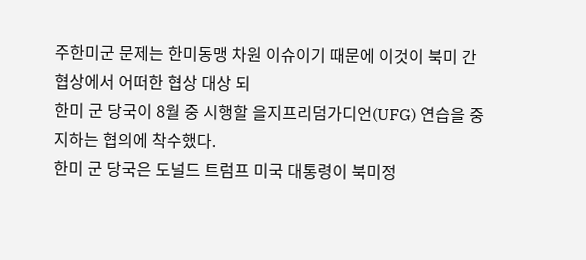주한미군 문제는 한미동맹 차원 이슈이기 때문에 이것이 북미 간 협상에서 어떠한 협상 대상 되
한미 군 당국이 8월 중 시행할 을지프리덤가디언(UFG) 연습을 중지하는 협의에 착수했다.
한미 군 당국은 도널드 트럼프 미국 대통령이 북미정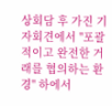상회담 후 가진 기자회견에서 "포괄적이고 완전한 거래를 협의하는 환경" 하에서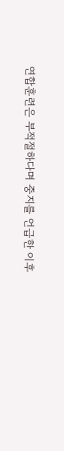연합훈련은 부적절하다며 중지를 언급한 이후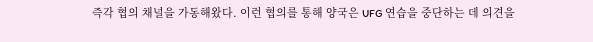즉각 협의 채널을 가동해왔다. 이런 협의를 통해 양국은 UFG 연습을 중단하는 데 의견을